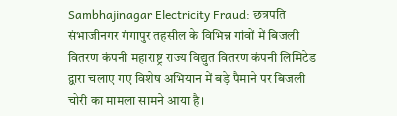Sambhajinagar Electricity Fraud: छत्रपति संभाजीनगर गंगापुर तहसील के विभिन्न गांवों में बिजली वितरण कंपनी महाराष्ट्र राज्य विद्युत वितरण कंपनी लिमिटेड द्वारा चलाए गए विशेष अभियान में बड़े पैमाने पर बिजली चोरी का मामला सामने आया है।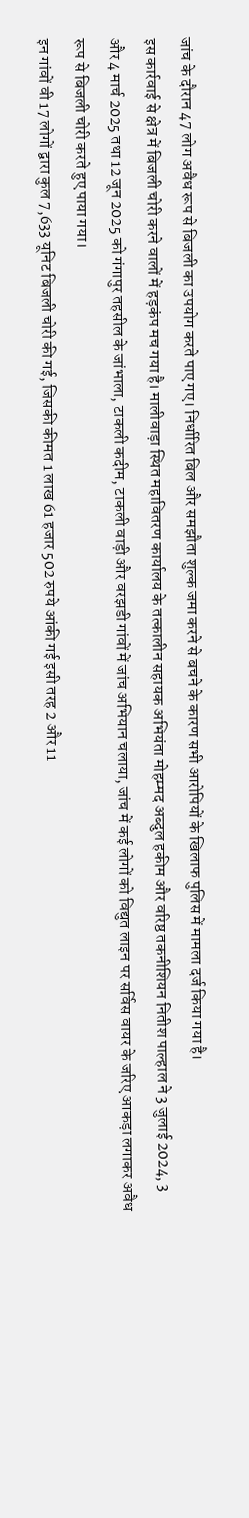जांच के दौरान 47 लोग अवैध रूप से बिजली का उपयोग करते पाए गए। निर्धारित बिल और समझौता शुल्क जमा करने से बचने के कारण सभी आरोपियों के खिलाफ पुलिस में मामला दर्ज किया गया है।
इस कार्रवाई से क्षेत्र में बिजली चोरी करने वालों में हड़कंप मच गया है। मालीवाड़ा स्थित महावितरण कार्यालय के तत्कालीन सहायक अभियंता मोहम्मद अब्दुल हकीम और वरिष्ठ तकनीशियन नितीश पाल्हाल ने 3 जुलाई 2024, 3 और 4 मार्च 2025 तथा 12 जून 2025 को गंगापुर तहसील के जांभाला, टाकली कदीम, टाकली वाड़ी और वरझडी गांवों में जांच अभियान चलाया, जांच में कई लोगों को विद्युत लाइन पर सर्विस वायर के जरिए आकड़ा लगाकर अवैध रूप से बिजली चोरी करते हुए पाया गया।
इन गांवों वी 17 लोगों द्वारा कुल 7,633 यूनिट बिजली चोरी की गई, जिसकी कीमत 1 लाख 61 हजार 502 रुपये आंकी गई इसी तरह 2 और 11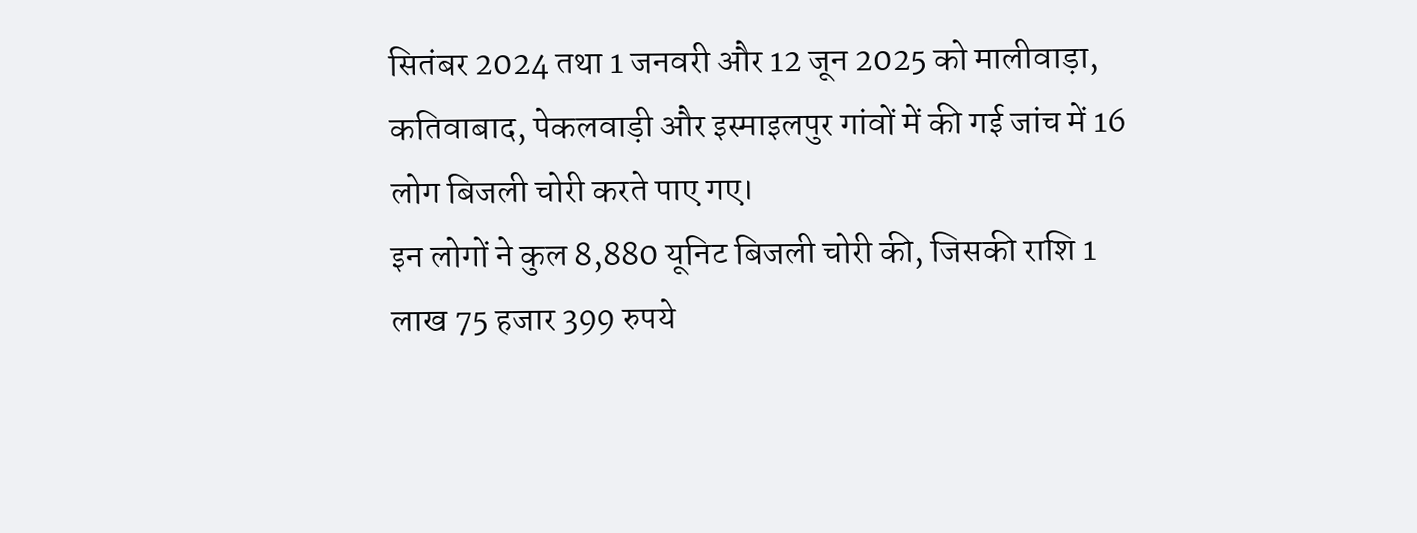सितंबर 2024 तथा 1 जनवरी और 12 जून 2025 को मालीवाड़ा, कतिवाबाद, पेकलवाड़ी और इस्माइलपुर गांवों में की गई जांच में 16 लोग बिजली चोरी करते पाए गए।
इन लोगों ने कुल 8,880 यूनिट बिजली चोरी की, जिसकी राशि 1 लाख 75 हजार 399 रुपये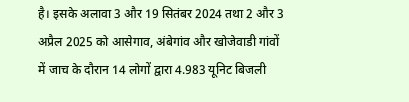है। इसके अलावा 3 और 19 सितंबर 2024 तथा 2 और 3 अप्रैल 2025 को आसेगाव, अंबेगांव और खोजेवाडी गांवों में जाच के दौरान 14 लोगों द्वारा 4.983 यूनिट बिजली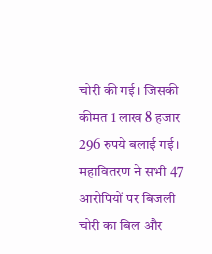चोरी की गई। जिसकी कीमत 1 लाख 8 हजार 296 रुपये बलाई गई। महावितरण ने सभी 47 आरोपियों पर बिजली चोरी का बिल और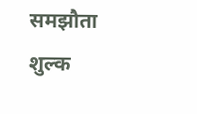समझौता शुल्क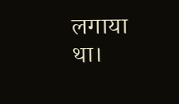लगाया था।